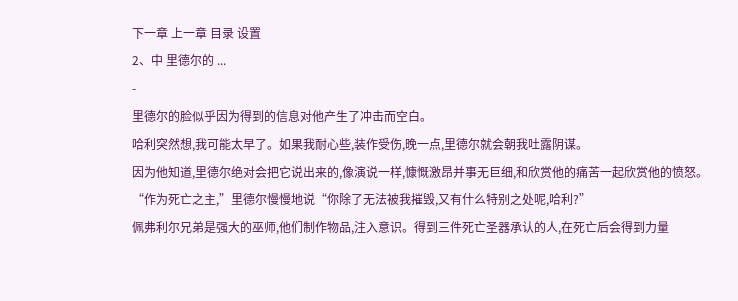下一章 上一章 目录 设置
2、中 里德尔的 ...
-
里德尔的脸似乎因为得到的信息对他产生了冲击而空白。
哈利突然想,我可能太早了。如果我耐心些,装作受伤,晚一点,里德尔就会朝我吐露阴谋。
因为他知道,里德尔绝对会把它说出来的,像演说一样,慷慨激昂并事无巨细,和欣赏他的痛苦一起欣赏他的愤怒。
“作为死亡之主,”里德尔慢慢地说“你除了无法被我摧毁,又有什么特别之处呢,哈利?”
佩弗利尔兄弟是强大的巫师,他们制作物品,注入意识。得到三件死亡圣器承认的人,在死亡后会得到力量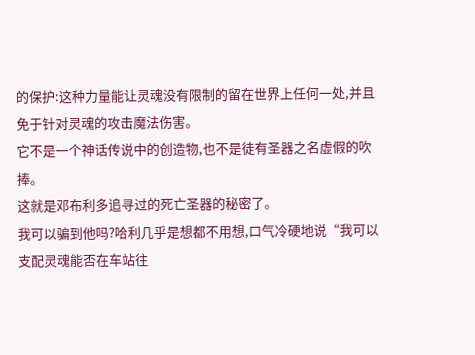的保护:这种力量能让灵魂没有限制的留在世界上任何一处,并且免于针对灵魂的攻击魔法伤害。
它不是一个神话传说中的创造物,也不是徒有圣器之名虚假的吹捧。
这就是邓布利多追寻过的死亡圣器的秘密了。
我可以骗到他吗?哈利几乎是想都不用想,口气冷硬地说“我可以支配灵魂能否在车站往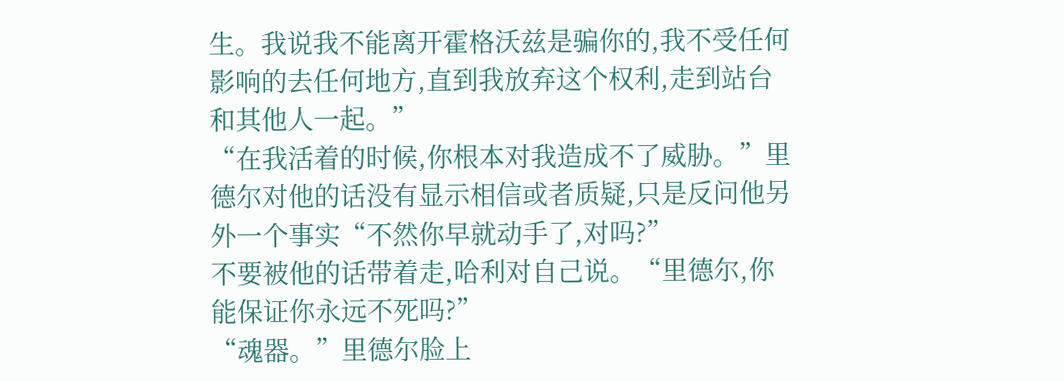生。我说我不能离开霍格沃兹是骗你的,我不受任何影响的去任何地方,直到我放弃这个权利,走到站台和其他人一起。”
“在我活着的时候,你根本对我造成不了威胁。”里德尔对他的话没有显示相信或者质疑,只是反问他另外一个事实“不然你早就动手了,对吗?”
不要被他的话带着走,哈利对自己说。“里德尔,你能保证你永远不死吗?”
“魂器。”里德尔脸上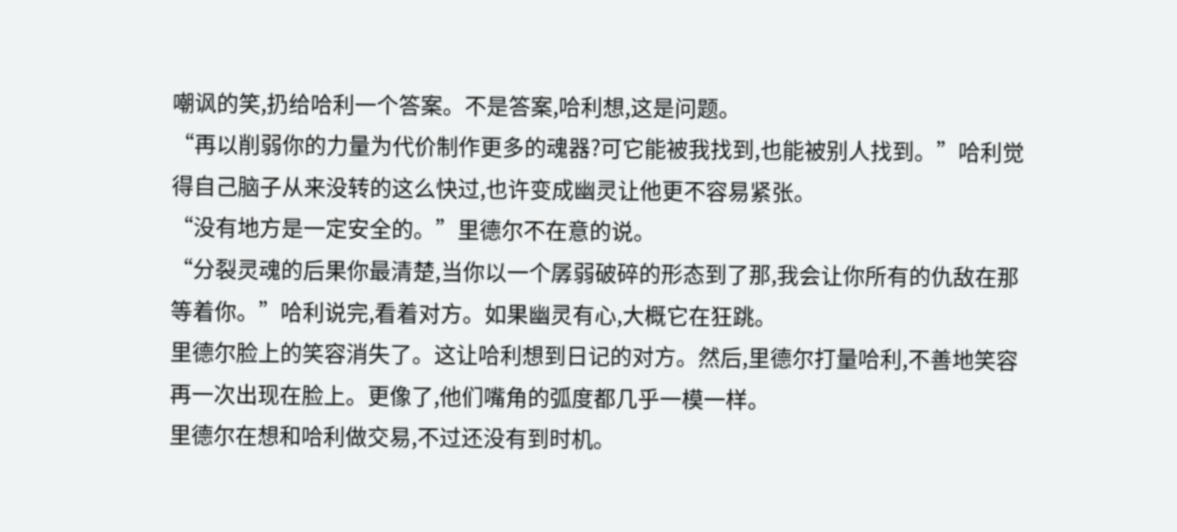嘲讽的笑,扔给哈利一个答案。不是答案,哈利想,这是问题。
“再以削弱你的力量为代价制作更多的魂器?可它能被我找到,也能被别人找到。”哈利觉得自己脑子从来没转的这么快过,也许变成幽灵让他更不容易紧张。
“没有地方是一定安全的。”里德尔不在意的说。
“分裂灵魂的后果你最清楚,当你以一个孱弱破碎的形态到了那,我会让你所有的仇敌在那等着你。”哈利说完,看着对方。如果幽灵有心,大概它在狂跳。
里德尔脸上的笑容消失了。这让哈利想到日记的对方。然后,里德尔打量哈利,不善地笑容再一次出现在脸上。更像了,他们嘴角的弧度都几乎一模一样。
里德尔在想和哈利做交易,不过还没有到时机。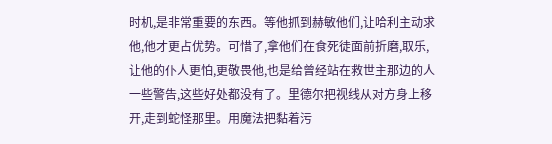时机,是非常重要的东西。等他抓到赫敏他们,让哈利主动求他,他才更占优势。可惜了,拿他们在食死徒面前折磨,取乐,让他的仆人更怕,更敬畏他,也是给曾经站在救世主那边的人一些警告,这些好处都没有了。里德尔把视线从对方身上移开,走到蛇怪那里。用魔法把黏着污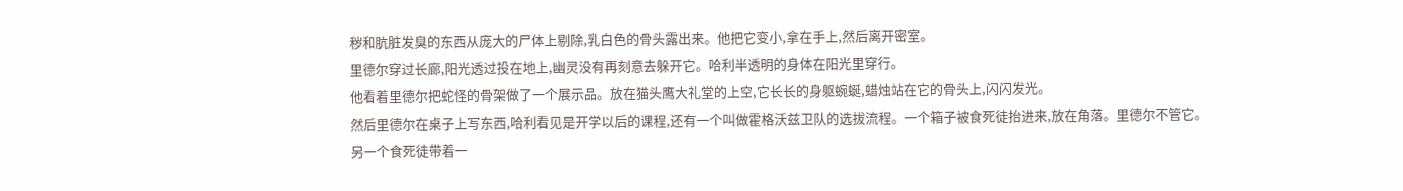秽和肮脏发臭的东西从庞大的尸体上剔除,乳白色的骨头露出来。他把它变小,拿在手上,然后离开密室。
里德尔穿过长廊,阳光透过投在地上,幽灵没有再刻意去躲开它。哈利半透明的身体在阳光里穿行。
他看着里德尔把蛇怪的骨架做了一个展示品。放在猫头鹰大礼堂的上空,它长长的身躯蜿蜒,蜡烛站在它的骨头上,闪闪发光。
然后里德尔在桌子上写东西,哈利看见是开学以后的课程,还有一个叫做霍格沃兹卫队的选拔流程。一个箱子被食死徒抬进来,放在角落。里德尔不管它。
另一个食死徒带着一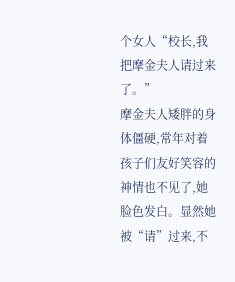个女人“校长,我把摩金夫人请过来了。”
摩金夫人矮胖的身体僵硬,常年对着孩子们友好笑容的神情也不见了,她脸色发白。显然她被“请”过来,不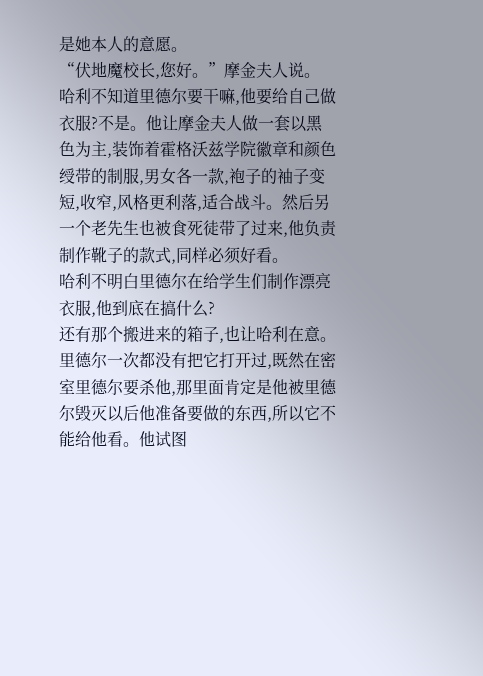是她本人的意愿。
“伏地魔校长,您好。”摩金夫人说。
哈利不知道里德尔要干嘛,他要给自己做衣服?不是。他让摩金夫人做一套以黑色为主,装饰着霍格沃兹学院徽章和颜色绶带的制服,男女各一款,袍子的袖子变短,收窄,风格更利落,适合战斗。然后另一个老先生也被食死徒带了过来,他负责制作靴子的款式,同样必须好看。
哈利不明白里德尔在给学生们制作漂亮衣服,他到底在搞什么?
还有那个搬进来的箱子,也让哈利在意。里德尔一次都没有把它打开过,既然在密室里德尔要杀他,那里面肯定是他被里德尔毁灭以后他准备要做的东西,所以它不能给他看。他试图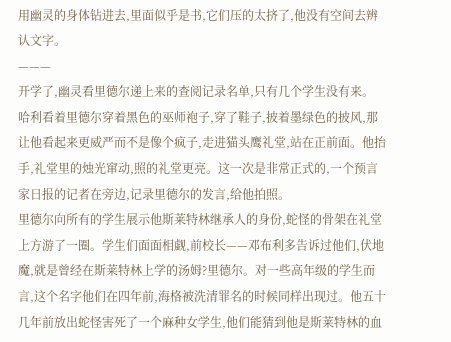用幽灵的身体钻进去,里面似乎是书,它们压的太挤了,他没有空间去辨认文字。
———
开学了,幽灵看里德尔递上来的查阅记录名单,只有几个学生没有来。
哈利看着里德尔穿着黑色的巫师袍子,穿了鞋子,披着墨绿色的披风,那让他看起来更威严而不是像个疯子,走进猫头鹰礼堂,站在正前面。他抬手,礼堂里的烛光窜动,照的礼堂更亮。这一次是非常正式的,一个预言家日报的记者在旁边,记录里德尔的发言,给他拍照。
里德尔向所有的学生展示他斯莱特林继承人的身份,蛇怪的骨架在礼堂上方游了一圈。学生们面面相觑,前校长——邓布利多告诉过他们,伏地魔,就是曾经在斯莱特林上学的汤姆?里德尔。对一些高年级的学生而言,这个名字他们在四年前,海格被洗清罪名的时候同样出现过。他五十几年前放出蛇怪害死了一个麻种女学生,他们能猜到他是斯莱特林的血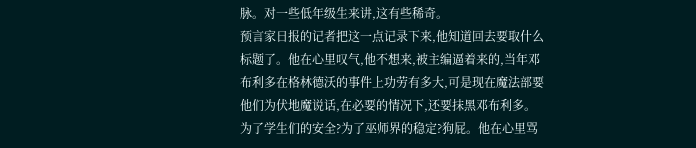脉。对一些低年级生来讲,这有些稀奇。
预言家日报的记者把这一点记录下来,他知道回去要取什么标题了。他在心里叹气,他不想来,被主编逼着来的,当年邓布利多在格林德沃的事件上功劳有多大,可是现在魔法部要他们为伏地魔说话,在必要的情况下,还要抹黑邓布利多。为了学生们的安全?为了巫师界的稳定?狗屁。他在心里骂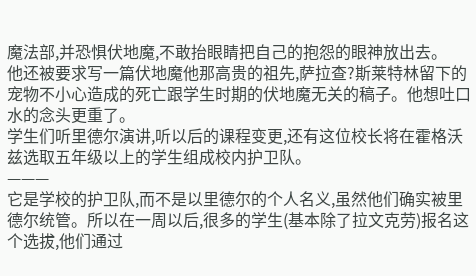魔法部,并恐惧伏地魔,不敢抬眼睛把自己的抱怨的眼神放出去。
他还被要求写一篇伏地魔他那高贵的祖先,萨拉查?斯莱特林留下的宠物不小心造成的死亡跟学生时期的伏地魔无关的稿子。他想吐口水的念头更重了。
学生们听里德尔演讲,听以后的课程变更,还有这位校长将在霍格沃兹选取五年级以上的学生组成校内护卫队。
———
它是学校的护卫队,而不是以里德尔的个人名义,虽然他们确实被里德尔统管。所以在一周以后,很多的学生(基本除了拉文克劳)报名这个选拔,他们通过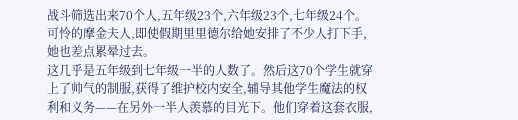战斗筛选出来70个人,五年级23个,六年级23个,七年级24个。
可怜的摩金夫人,即使假期里里德尔给她安排了不少人打下手,她也差点累晕过去。
这几乎是五年级到七年级一半的人数了。然后这70个学生就穿上了帅气的制服,获得了维护校内安全,辅导其他学生魔法的权利和义务——在另外一半人羡慕的目光下。他们穿着这套衣服,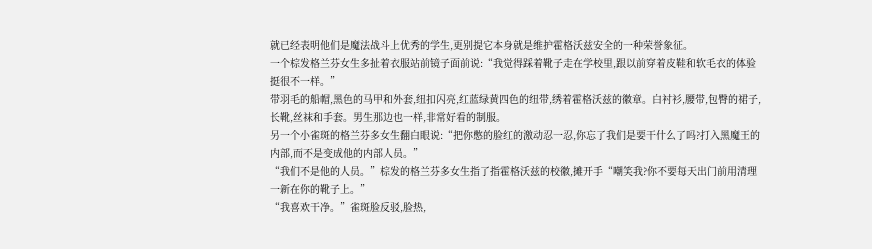就已经表明他们是魔法战斗上优秀的学生,更别提它本身就是维护霍格沃兹安全的一种荣誉象征。
一个棕发格兰芬女生多扯着衣服站前镜子面前说:“我觉得踩着靴子走在学校里,跟以前穿着皮鞋和软毛衣的体验挺很不一样。”
带羽毛的船帽,黑色的马甲和外套,纽扣闪亮,红蓝绿黄四色的纽带,绣着霍格沃兹的徽章。白衬衫,腰带,包臀的裙子,长靴,丝袜和手套。男生那边也一样,非常好看的制服。
另一个小雀斑的格兰芬多女生翻白眼说:“把你憋的脸红的激动忍一忍,你忘了我们是要干什么了吗?打入黑魔王的内部,而不是变成他的内部人员。”
“我们不是他的人员。”棕发的格兰芬多女生指了指霍格沃兹的校徽,摊开手“嘲笑我?你不要每天出门前用清理一新在你的靴子上。”
“我喜欢干净。”雀斑脸反驳,脸热,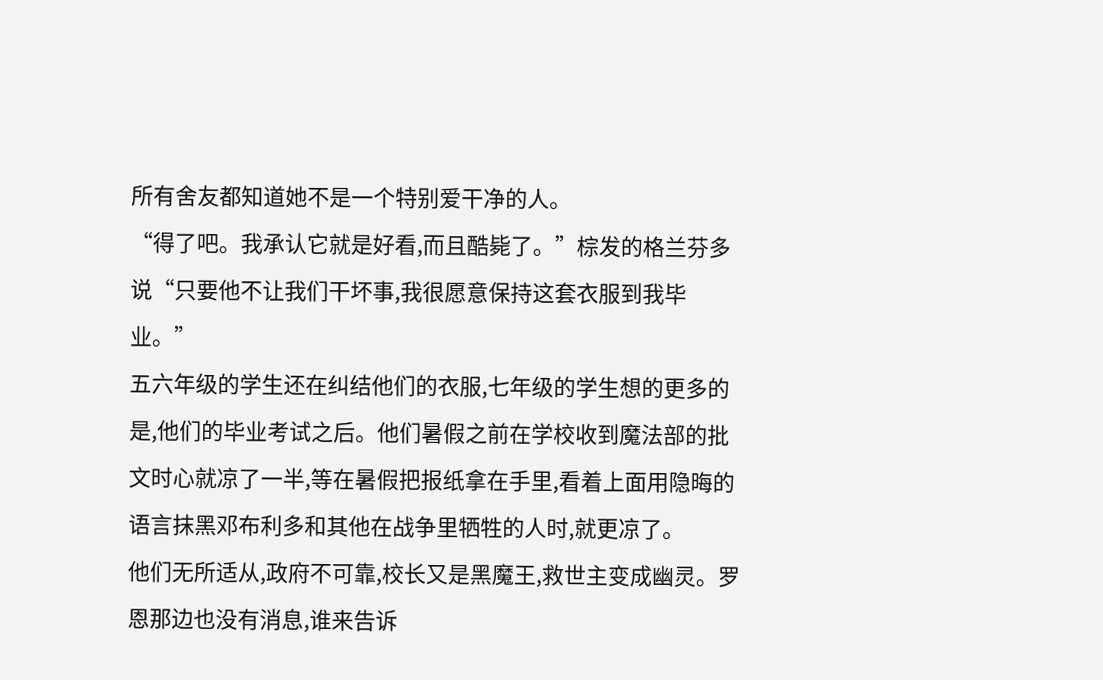所有舍友都知道她不是一个特别爱干净的人。
“得了吧。我承认它就是好看,而且酷毙了。”棕发的格兰芬多说“只要他不让我们干坏事,我很愿意保持这套衣服到我毕业。”
五六年级的学生还在纠结他们的衣服,七年级的学生想的更多的是,他们的毕业考试之后。他们暑假之前在学校收到魔法部的批文时心就凉了一半,等在暑假把报纸拿在手里,看着上面用隐晦的语言抹黑邓布利多和其他在战争里牺牲的人时,就更凉了。
他们无所适从,政府不可靠,校长又是黑魔王,救世主变成幽灵。罗恩那边也没有消息,谁来告诉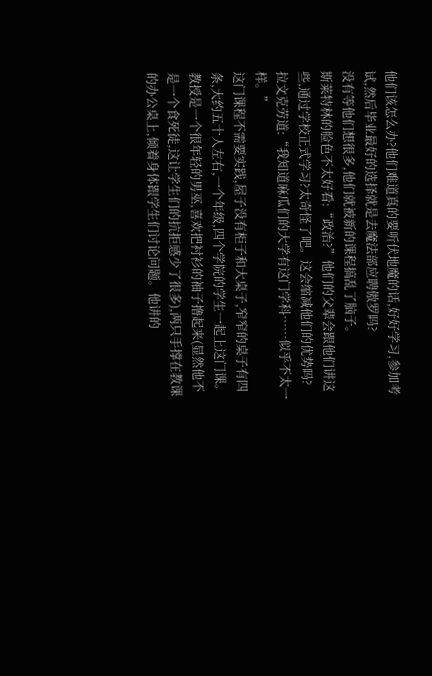他们该怎么办?他们难道真的要听伏地魔的话,好好学习,参加考试,然后毕业最好的选择就是去魔法部应聘傲罗吗?
没有等他们想很多,他们就被新的课程搞乱了脑子。
斯莱特林的脸色不太好看:“政治?”他们的父辈会跟他们讲这些,通过学校正式学习?太奇怪了吧。这会缩减他们的优势吗?
拉文克劳道:“我知道麻瓜们的大学有这门学科……似乎不太一样。”
这门课程不需要实践,屋子没有柜子和大桌子,窄窄的桌子有四条,大约五十人左右,一个年级,四个学院的学生一起上这门课。
教授是一个很年轻的男巫,喜欢把衬衫的袖子撸起来(显然他不是一个食死徒,这让学生们的抗拒感少了很多),两只手撑在教课的办公桌上,倾着身体跟学生们讨论问题。他讲的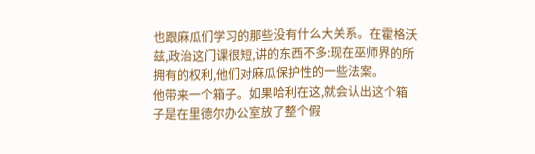也跟麻瓜们学习的那些没有什么大关系。在霍格沃兹,政治这门课很短,讲的东西不多:现在巫师界的所拥有的权利,他们对麻瓜保护性的一些法案。
他带来一个箱子。如果哈利在这,就会认出这个箱子是在里德尔办公室放了整个假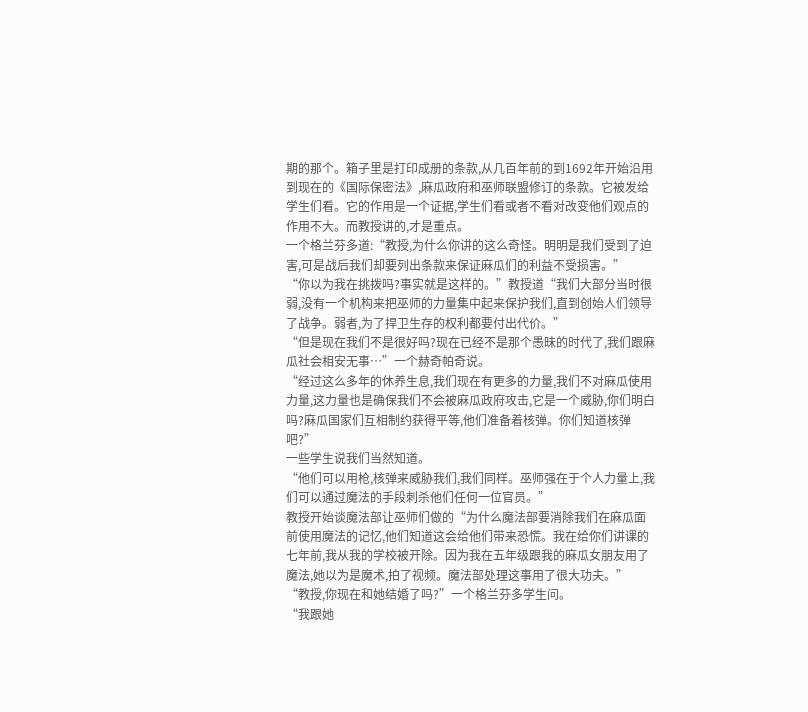期的那个。箱子里是打印成册的条款,从几百年前的到1692年开始沿用到现在的《国际保密法》,麻瓜政府和巫师联盟修订的条款。它被发给学生们看。它的作用是一个证据,学生们看或者不看对改变他们观点的作用不大。而教授讲的,才是重点。
一个格兰芬多道:“教授,为什么你讲的这么奇怪。明明是我们受到了迫害,可是战后我们却要列出条款来保证麻瓜们的利益不受损害。”
“你以为我在挑拨吗?事实就是这样的。”教授道“我们大部分当时很弱,没有一个机构来把巫师的力量集中起来保护我们,直到创始人们领导了战争。弱者,为了捍卫生存的权利都要付出代价。”
“但是现在我们不是很好吗?现在已经不是那个愚昧的时代了,我们跟麻瓜社会相安无事…”一个赫奇帕奇说。
“经过这么多年的休养生息,我们现在有更多的力量,我们不对麻瓜使用力量,这力量也是确保我们不会被麻瓜政府攻击,它是一个威胁,你们明白吗?麻瓜国家们互相制约获得平等,他们准备着核弹。你们知道核弹吧?”
一些学生说我们当然知道。
“他们可以用枪,核弹来威胁我们,我们同样。巫师强在于个人力量上,我们可以通过魔法的手段刺杀他们任何一位官员。”
教授开始谈魔法部让巫师们做的“为什么魔法部要消除我们在麻瓜面前使用魔法的记忆,他们知道这会给他们带来恐慌。我在给你们讲课的七年前,我从我的学校被开除。因为我在五年级跟我的麻瓜女朋友用了魔法,她以为是魔术,拍了视频。魔法部处理这事用了很大功夫。”
“教授,你现在和她结婚了吗?”一个格兰芬多学生问。
“我跟她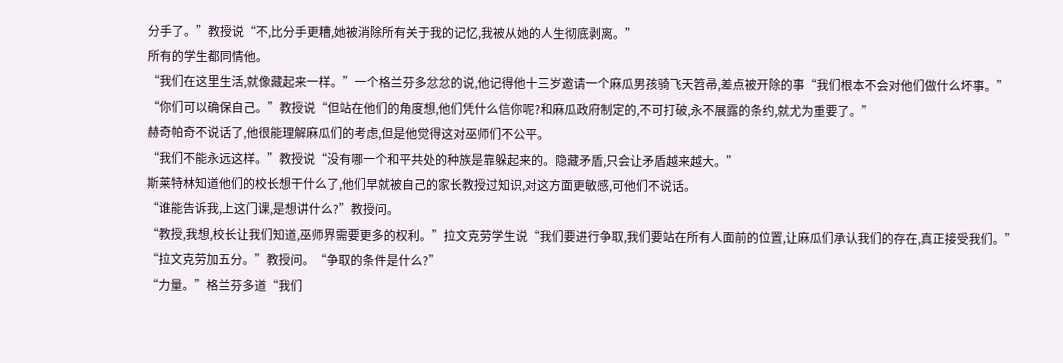分手了。”教授说“不,比分手更糟,她被消除所有关于我的记忆,我被从她的人生彻底剥离。”
所有的学生都同情他。
“我们在这里生活,就像藏起来一样。”一个格兰芬多忿忿的说,他记得他十三岁邀请一个麻瓜男孩骑飞天笤帚,差点被开除的事“我们根本不会对他们做什么坏事。”
“你们可以确保自己。”教授说“但站在他们的角度想,他们凭什么信你呢?和麻瓜政府制定的,不可打破,永不展露的条约,就尤为重要了。”
赫奇帕奇不说话了,他很能理解麻瓜们的考虑,但是他觉得这对巫师们不公平。
“我们不能永远这样。”教授说“没有哪一个和平共处的种族是靠躲起来的。隐藏矛盾,只会让矛盾越来越大。”
斯莱特林知道他们的校长想干什么了,他们早就被自己的家长教授过知识,对这方面更敏感,可他们不说话。
“谁能告诉我,上这门课,是想讲什么?”教授问。
“教授,我想,校长让我们知道,巫师界需要更多的权利。”拉文克劳学生说“我们要进行争取,我们要站在所有人面前的位置,让麻瓜们承认我们的存在,真正接受我们。”
“拉文克劳加五分。”教授问。“争取的条件是什么?”
“力量。”格兰芬多道“我们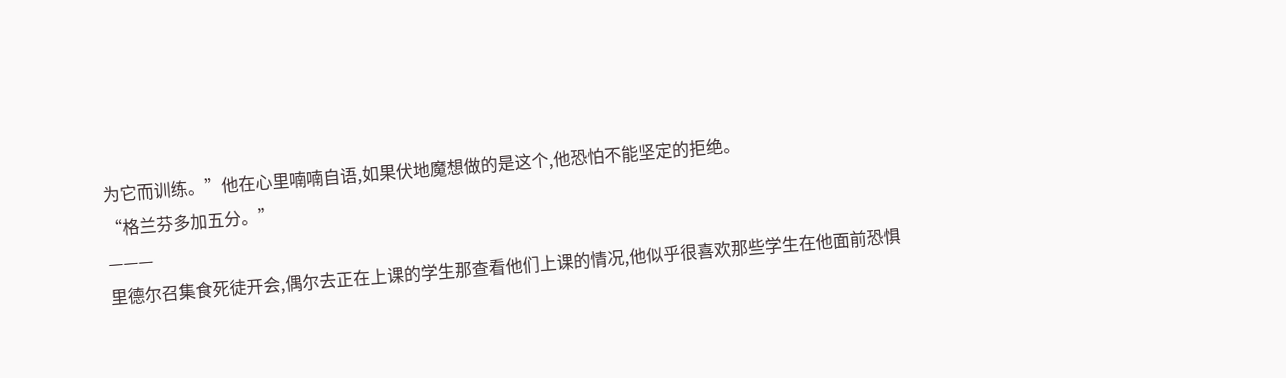为它而训练。”他在心里喃喃自语,如果伏地魔想做的是这个,他恐怕不能坚定的拒绝。
“格兰芬多加五分。”
———
里德尔召集食死徒开会,偶尔去正在上课的学生那查看他们上课的情况,他似乎很喜欢那些学生在他面前恐惧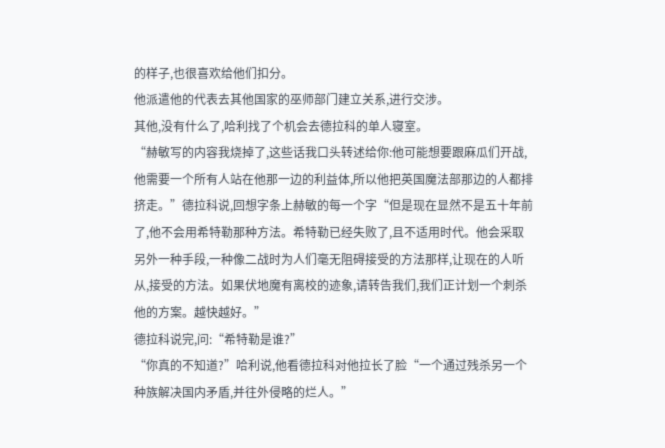的样子,也很喜欢给他们扣分。
他派遣他的代表去其他国家的巫师部门建立关系,进行交涉。
其他,没有什么了,哈利找了个机会去德拉科的单人寝室。
“赫敏写的内容我烧掉了,这些话我口头转述给你:他可能想要跟麻瓜们开战,他需要一个所有人站在他那一边的利益体,所以他把英国魔法部那边的人都排挤走。”德拉科说,回想字条上赫敏的每一个字“但是现在显然不是五十年前了,他不会用希特勒那种方法。希特勒已经失败了,且不适用时代。他会采取另外一种手段,一种像二战时为人们毫无阻碍接受的方法那样,让现在的人听从,接受的方法。如果伏地魔有离校的迹象,请转告我们,我们正计划一个刺杀他的方案。越快越好。”
德拉科说完,问:“希特勒是谁?”
“你真的不知道?”哈利说,他看德拉科对他拉长了脸“一个通过残杀另一个种族解决国内矛盾,并往外侵略的烂人。”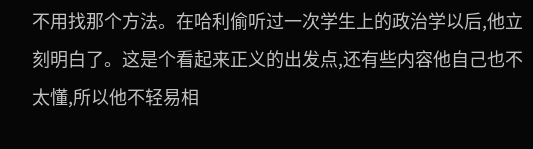不用找那个方法。在哈利偷听过一次学生上的政治学以后,他立刻明白了。这是个看起来正义的出发点,还有些内容他自己也不太懂,所以他不轻易相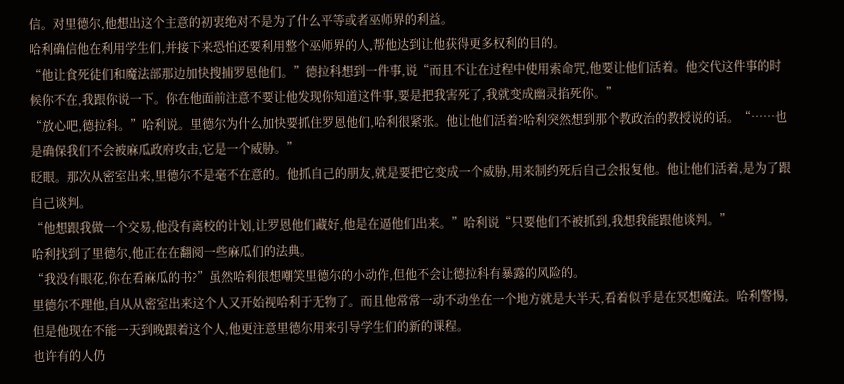信。对里德尔,他想出这个主意的初衷绝对不是为了什么平等或者巫师界的利益。
哈利确信他在利用学生们,并接下来恐怕还要利用整个巫师界的人,帮他达到让他获得更多权利的目的。
“他让食死徒们和魔法部那边加快搜捕罗恩他们。”德拉科想到一件事,说“而且不让在过程中使用索命咒,他要让他们活着。他交代这件事的时候你不在,我跟你说一下。你在他面前注意不要让他发现你知道这件事,要是把我害死了,我就变成幽灵掐死你。”
“放心吧,德拉科。”哈利说。里德尔为什么加快要抓住罗恩他们,哈利很紧张。他让他们活着?哈利突然想到那个教政治的教授说的话。“……也是确保我们不会被麻瓜政府攻击,它是一个威胁。”
眨眼。那次从密室出来,里德尔不是毫不在意的。他抓自己的朋友,就是要把它变成一个威胁,用来制约死后自己会报复他。他让他们活着,是为了跟自己谈判。
“他想跟我做一个交易,他没有离校的计划,让罗恩他们藏好,他是在逼他们出来。”哈利说“只要他们不被抓到,我想我能跟他谈判。”
哈利找到了里德尔,他正在在翻阅一些麻瓜们的法典。
“我没有眼花,你在看麻瓜的书?”虽然哈利很想嘲笑里德尔的小动作,但他不会让德拉科有暴露的风险的。
里德尔不理他,自从从密室出来这个人又开始视哈利于无物了。而且他常常一动不动坐在一个地方就是大半天,看着似乎是在冥想魔法。哈利警惕,但是他现在不能一天到晚跟着这个人,他更注意里德尔用来引导学生们的新的课程。
也许有的人仍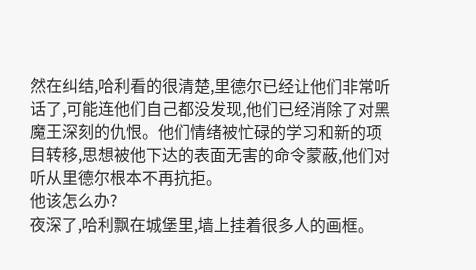然在纠结,哈利看的很清楚,里德尔已经让他们非常听话了,可能连他们自己都没发现,他们已经消除了对黑魔王深刻的仇恨。他们情绪被忙碌的学习和新的项目转移,思想被他下达的表面无害的命令蒙蔽,他们对听从里德尔根本不再抗拒。
他该怎么办?
夜深了,哈利飘在城堡里,墙上挂着很多人的画框。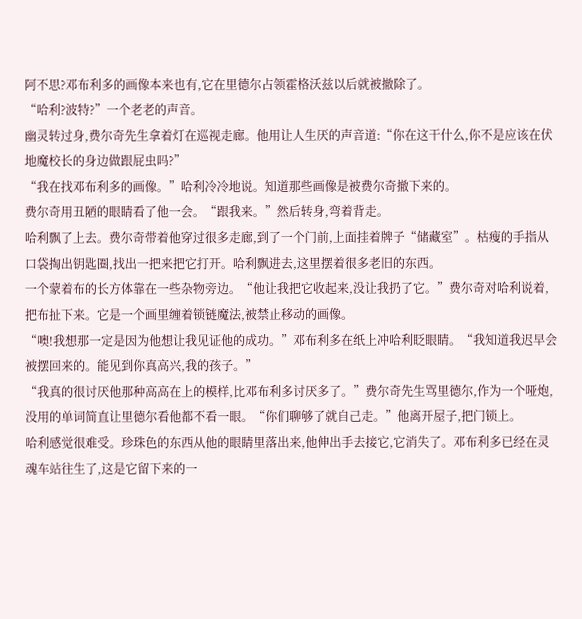阿不思?邓布利多的画像本来也有,它在里德尔占领霍格沃兹以后就被撤除了。
“哈利?波特?”一个老老的声音。
幽灵转过身,费尔奇先生拿着灯在巡视走廊。他用让人生厌的声音道:“你在这干什么,你不是应该在伏地魔校长的身边做跟屁虫吗?”
“我在找邓布利多的画像。”哈利冷冷地说。知道那些画像是被费尔奇撤下来的。
费尔奇用丑陋的眼睛看了他一会。“跟我来。”然后转身,弯着背走。
哈利飘了上去。费尔奇带着他穿过很多走廊,到了一个门前,上面挂着牌子“储藏室”。枯瘦的手指从口袋掏出钥匙圈,找出一把来把它打开。哈利飘进去,这里摆着很多老旧的东西。
一个蒙着布的长方体靠在一些杂物旁边。“他让我把它收起来,没让我扔了它。”费尔奇对哈利说着,把布扯下来。它是一个画里缠着锁链魔法,被禁止移动的画像。
“噢!我想那一定是因为他想让我见证他的成功。”邓布利多在纸上冲哈利眨眼睛。“我知道我迟早会被摆回来的。能见到你真高兴,我的孩子。”
“我真的很讨厌他那种高高在上的模样,比邓布利多讨厌多了。”费尔奇先生骂里德尔,作为一个哑炮,没用的单词简直让里德尔看他都不看一眼。“你们聊够了就自己走。”他离开屋子,把门锁上。
哈利感觉很难受。珍珠色的东西从他的眼睛里落出来,他伸出手去接它,它消失了。邓布利多已经在灵魂车站往生了,这是它留下来的一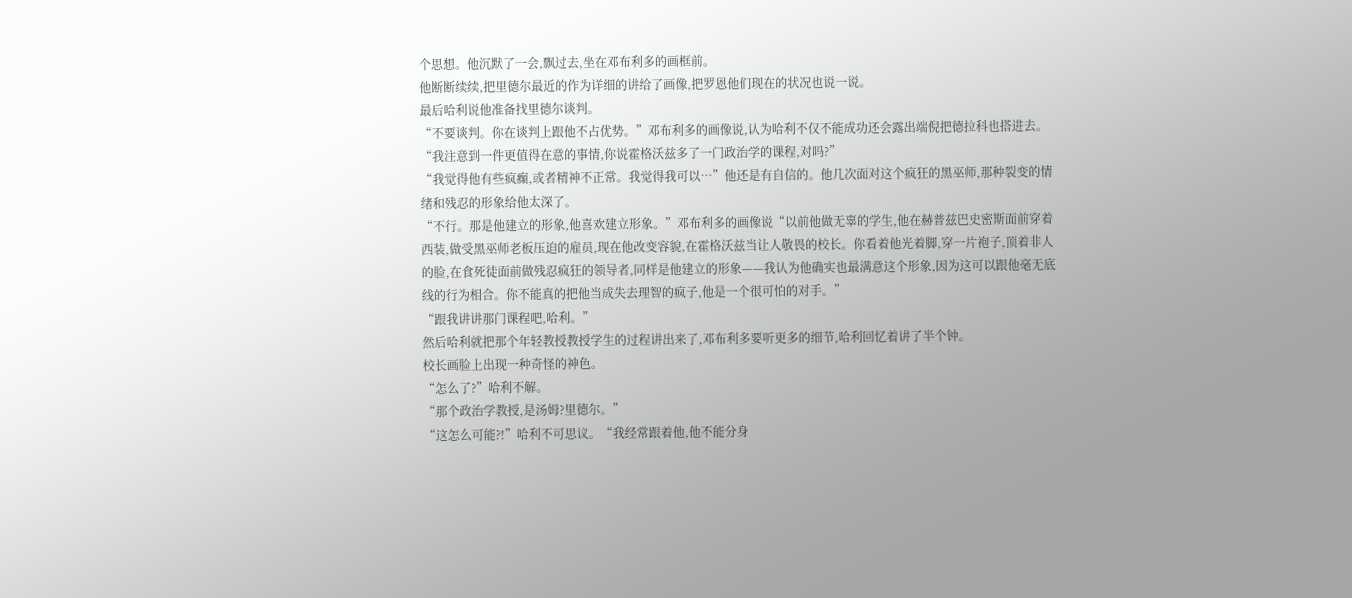个思想。他沉默了一会,飘过去,坐在邓布利多的画框前。
他断断续续,把里德尔最近的作为详细的讲给了画像,把罗恩他们现在的状况也说一说。
最后哈利说他准备找里德尔谈判。
“不要谈判。你在谈判上跟他不占优势。”邓布利多的画像说,认为哈利不仅不能成功还会露出端倪把德拉科也搭进去。“我注意到一件更值得在意的事情,你说霍格沃兹多了一门政治学的课程,对吗?”
“我觉得他有些疯癫,或者精神不正常。我觉得我可以…”他还是有自信的。他几次面对这个疯狂的黑巫师,那种裂变的情绪和残忍的形象给他太深了。
“不行。那是他建立的形象,他喜欢建立形象。”邓布利多的画像说“以前他做无辜的学生,他在赫普兹巴史密斯面前穿着西装,做受黑巫师老板压迫的雇员,现在他改变容貌,在霍格沃兹当让人敬畏的校长。你看着他光着脚,穿一片袍子,顶着非人的脸,在食死徒面前做残忍疯狂的领导者,同样是他建立的形象——我认为他确实也最满意这个形象,因为这可以跟他毫无底线的行为相合。你不能真的把他当成失去理智的疯子,他是一个很可怕的对手。”
“跟我讲讲那门课程吧,哈利。”
然后哈利就把那个年轻教授教授学生的过程讲出来了,邓布利多要听更多的细节,哈利回忆着讲了半个钟。
校长画脸上出现一种奇怪的神色。
“怎么了?”哈利不解。
“那个政治学教授,是汤姆?里德尔。”
“这怎么可能?!”哈利不可思议。“我经常跟着他,他不能分身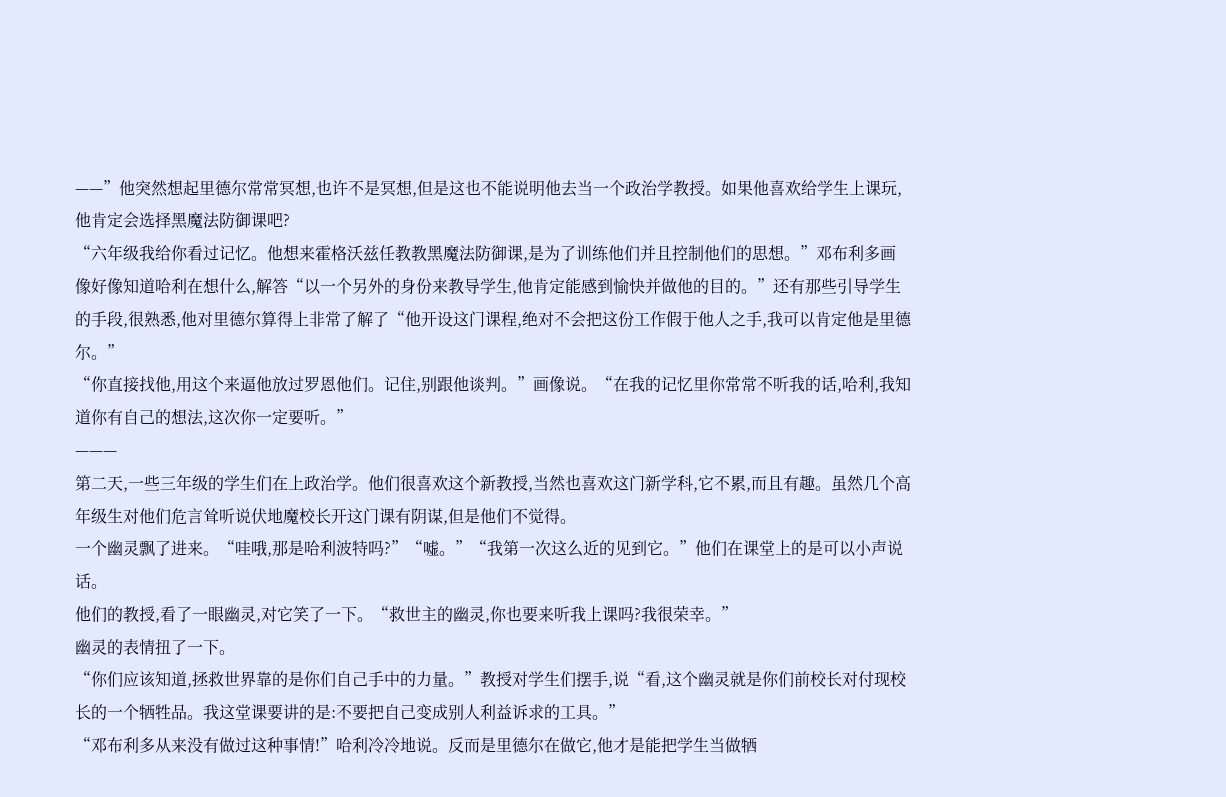——”他突然想起里德尔常常冥想,也许不是冥想,但是这也不能说明他去当一个政治学教授。如果他喜欢给学生上课玩,他肯定会选择黑魔法防御课吧?
“六年级我给你看过记忆。他想来霍格沃兹任教教黑魔法防御课,是为了训练他们并且控制他们的思想。”邓布利多画像好像知道哈利在想什么,解答“以一个另外的身份来教导学生,他肯定能感到愉快并做他的目的。”还有那些引导学生的手段,很熟悉,他对里德尔算得上非常了解了“他开设这门课程,绝对不会把这份工作假于他人之手,我可以肯定他是里德尔。”
“你直接找他,用这个来逼他放过罗恩他们。记住,别跟他谈判。”画像说。“在我的记忆里你常常不听我的话,哈利,我知道你有自己的想法,这次你一定要听。”
———
第二天,一些三年级的学生们在上政治学。他们很喜欢这个新教授,当然也喜欢这门新学科,它不累,而且有趣。虽然几个高年级生对他们危言耸听说伏地魔校长开这门课有阴谋,但是他们不觉得。
一个幽灵飘了进来。“哇哦,那是哈利波特吗?”“嘘。”“我第一次这么近的见到它。”他们在课堂上的是可以小声说话。
他们的教授,看了一眼幽灵,对它笑了一下。“救世主的幽灵,你也要来听我上课吗?我很荣幸。”
幽灵的表情扭了一下。
“你们应该知道,拯救世界靠的是你们自己手中的力量。”教授对学生们摆手,说“看,这个幽灵就是你们前校长对付现校长的一个牺牲品。我这堂课要讲的是:不要把自己变成别人利益诉求的工具。”
“邓布利多从来没有做过这种事情!”哈利冷冷地说。反而是里德尔在做它,他才是能把学生当做牺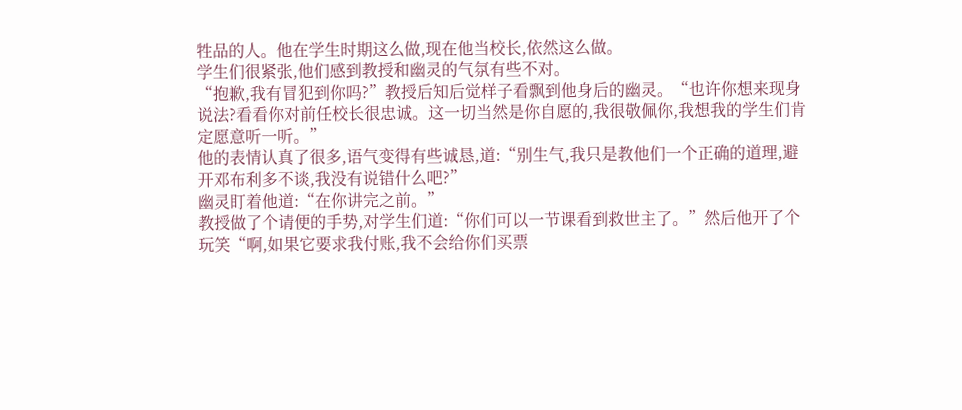牲品的人。他在学生时期这么做,现在他当校长,依然这么做。
学生们很紧张,他们感到教授和幽灵的气氛有些不对。
“抱歉,我有冒犯到你吗?”教授后知后觉样子看飘到他身后的幽灵。“也许你想来现身说法?看看你对前任校长很忠诚。这一切当然是你自愿的,我很敬佩你,我想我的学生们肯定愿意听一听。”
他的表情认真了很多,语气变得有些诚恳,道:“别生气,我只是教他们一个正确的道理,避开邓布利多不谈,我没有说错什么吧?”
幽灵盯着他道:“在你讲完之前。”
教授做了个请便的手势,对学生们道:“你们可以一节课看到救世主了。”然后他开了个玩笑“啊,如果它要求我付账,我不会给你们买票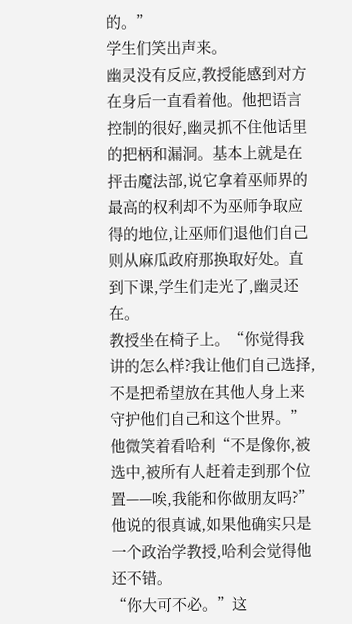的。”
学生们笑出声来。
幽灵没有反应,教授能感到对方在身后一直看着他。他把语言控制的很好,幽灵抓不住他话里的把柄和漏洞。基本上就是在抨击魔法部,说它拿着巫师界的最高的权利却不为巫师争取应得的地位,让巫师们退他们自己则从麻瓜政府那换取好处。直到下课,学生们走光了,幽灵还在。
教授坐在椅子上。“你觉得我讲的怎么样?我让他们自己选择,不是把希望放在其他人身上来守护他们自己和这个世界。”他微笑着看哈利“不是像你,被选中,被所有人赶着走到那个位置——唉,我能和你做朋友吗?”
他说的很真诚,如果他确实只是一个政治学教授,哈利会觉得他还不错。
“你大可不必。”这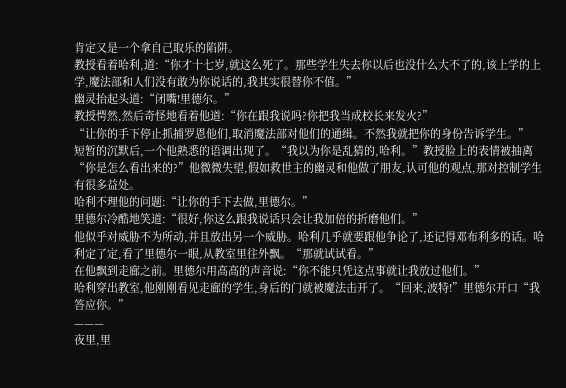肯定又是一个拿自己取乐的陷阱。
教授看着哈利,道:“你才十七岁,就这么死了。那些学生失去你以后也没什么大不了的,该上学的上学,魔法部和人们没有敢为你说话的,我其实很替你不值。”
幽灵抬起头道:“闭嘴!里德尔。”
教授愕然,然后奇怪地看着他道:“你在跟我说吗?你把我当成校长来发火?”
“让你的手下停止抓捕罗恩他们,取消魔法部对他们的通缉。不然我就把你的身份告诉学生。”
短暂的沉默后,一个他熟悉的语调出现了。“我以为你是乱猜的,哈利。”教授脸上的表情被抽离“你是怎么看出来的?”他微微失望,假如救世主的幽灵和他做了朋友,认可他的观点,那对控制学生有很多益处。
哈利不理他的问题:“让你的手下去做,里德尔。”
里德尔冷酷地笑道:“很好,你这么跟我说话只会让我加倍的折磨他们。”
他似乎对威胁不为所动,并且放出另一个威胁。哈利几乎就要跟他争论了,还记得邓布利多的话。哈利定了定,看了里德尔一眼,从教室里往外飘。“那就试试看。”
在他飘到走廊之前。里德尔用高高的声音说:“你不能只凭这点事就让我放过他们。”
哈利穿出教室,他刚刚看见走廊的学生,身后的门就被魔法击开了。“回来,波特!”里德尔开口“我答应你。”
———
夜里,里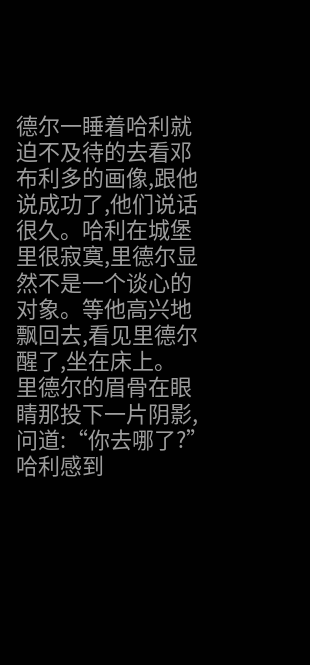德尔一睡着哈利就迫不及待的去看邓布利多的画像,跟他说成功了,他们说话很久。哈利在城堡里很寂寞,里德尔显然不是一个谈心的对象。等他高兴地飘回去,看见里德尔醒了,坐在床上。
里德尔的眉骨在眼睛那投下一片阴影,问道:“你去哪了?”
哈利感到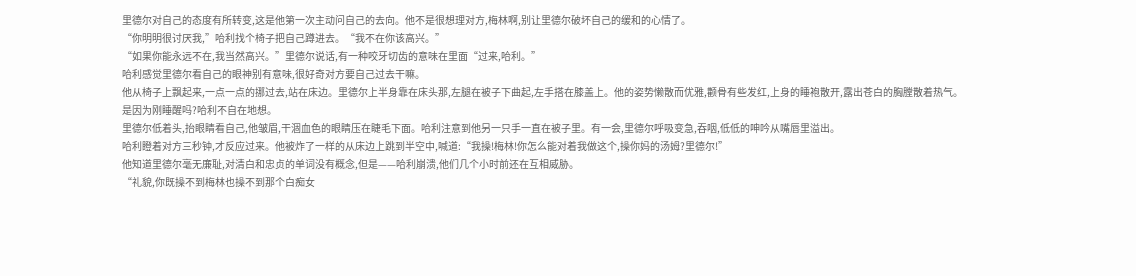里德尔对自己的态度有所转变,这是他第一次主动问自己的去向。他不是很想理对方,梅林啊,别让里德尔破坏自己的缓和的心情了。
“你明明很讨厌我,”哈利找个椅子把自己蹲进去。“我不在你该高兴。”
“如果你能永远不在,我当然高兴。”里德尔说话,有一种咬牙切齿的意味在里面“过来,哈利。”
哈利感觉里德尔看自己的眼神别有意味,很好奇对方要自己过去干嘛。
他从椅子上飘起来,一点一点的挪过去,站在床边。里德尔上半身靠在床头那,左腿在被子下曲起,左手搭在膝盖上。他的姿势懒散而优雅,颧骨有些发红,上身的睡袍散开,露出苍白的胸膛散着热气。
是因为刚睡醒吗?哈利不自在地想。
里德尔低着头,抬眼睛看自己,他皱眉,干涸血色的眼睛压在睫毛下面。哈利注意到他另一只手一直在被子里。有一会,里德尔呼吸变急,吞咽,低低的呻吟从嘴唇里溢出。
哈利瞪着对方三秒钟,才反应过来。他被炸了一样的从床边上跳到半空中,喊道:“我操!梅林!你怎么能对着我做这个,操你妈的汤姆?里德尔!”
他知道里德尔毫无廉耻,对清白和忠贞的单词没有概念,但是——哈利崩溃,他们几个小时前还在互相威胁。
“礼貌,你既操不到梅林也操不到那个白痴女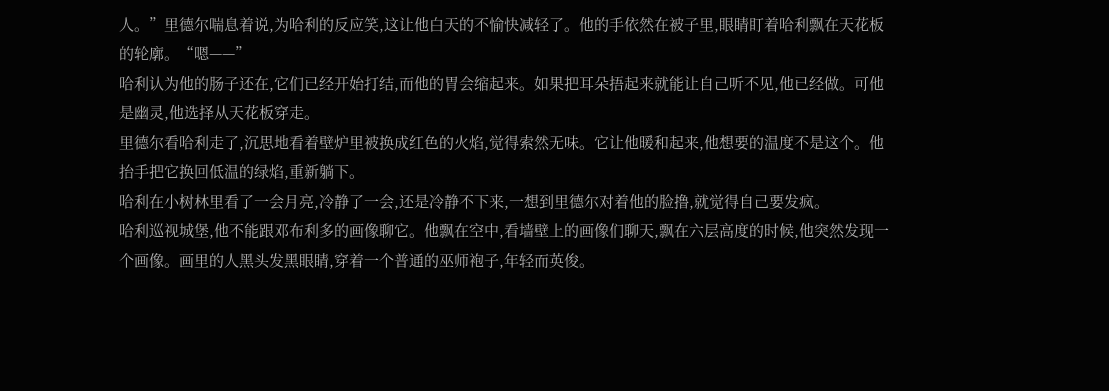人。”里德尔喘息着说,为哈利的反应笑,这让他白天的不愉快减轻了。他的手依然在被子里,眼睛盯着哈利飘在天花板的轮廓。“嗯——”
哈利认为他的肠子还在,它们已经开始打结,而他的胃会缩起来。如果把耳朵捂起来就能让自己听不见,他已经做。可他是幽灵,他选择从天花板穿走。
里德尔看哈利走了,沉思地看着壁炉里被换成红色的火焰,觉得索然无味。它让他暖和起来,他想要的温度不是这个。他抬手把它换回低温的绿焰,重新躺下。
哈利在小树林里看了一会月亮,冷静了一会,还是冷静不下来,一想到里德尔对着他的脸撸,就觉得自己要发疯。
哈利巡视城堡,他不能跟邓布利多的画像聊它。他飘在空中,看墙壁上的画像们聊天,飘在六层高度的时候,他突然发现一个画像。画里的人黑头发黑眼睛,穿着一个普通的巫师袍子,年轻而英俊。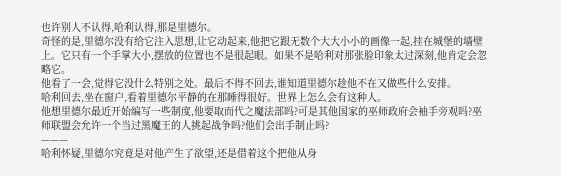也许别人不认得,哈利认得,那是里德尔。
奇怪的是,里德尔没有给它注入思想,让它动起来,他把它跟无数个大大小小的画像一起,挂在城堡的墙壁上。它只有一个手掌大小,摆放的位置也不是很起眼。如果不是哈利对那张脸印象太过深刻,他肯定会忽略它。
他看了一会,觉得它没什么特别之处。最后不得不回去,谁知道里德尔趁他不在又做些什么安排。
哈利回去,坐在窗户,看着里德尔平静的在那睡得很好。世界上怎么会有这种人。
他想里德尔最近开始编写一些制度,他要取而代之魔法部吗?可是其他国家的巫师政府会袖手旁观吗?巫师联盟会允许一个当过黑魔王的人挑起战争吗?他们会出手制止吗?
———
哈利怀疑,里德尔究竟是对他产生了欲望,还是借着这个把他从身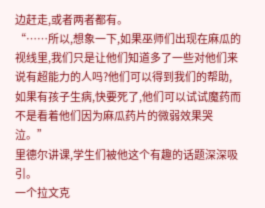边赶走,或者两者都有。
“……所以,想象一下,如果巫师们出现在麻瓜的视线里,我们只是让他们知道多了一些对他们来说有超能力的人吗?他们可以得到我们的帮助,如果有孩子生病,快要死了,他们可以试试魔药而不是看着他们因为麻瓜药片的微弱效果哭泣。”
里德尔讲课,学生们被他这个有趣的话题深深吸引。
一个拉文克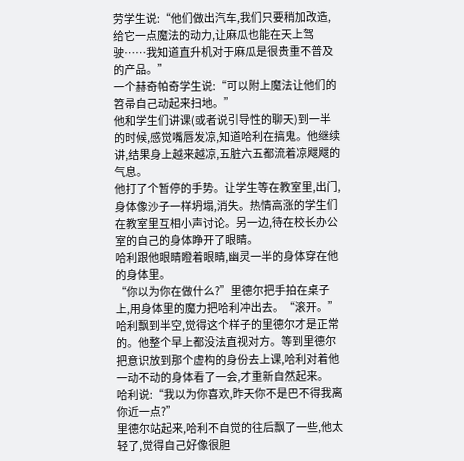劳学生说:“他们做出汽车,我们只要稍加改造,给它一点魔法的动力,让麻瓜也能在天上驾驶……我知道直升机对于麻瓜是很贵重不普及的产品。”
一个赫奇帕奇学生说:“可以附上魔法让他们的笤帚自己动起来扫地。”
他和学生们讲课(或者说引导性的聊天)到一半的时候,感觉嘴唇发凉,知道哈利在搞鬼。他继续讲,结果身上越来越凉,五脏六五都流着凉飕飕的气息。
他打了个暂停的手势。让学生等在教室里,出门,身体像沙子一样坍塌,消失。热情高涨的学生们在教室里互相小声讨论。另一边,待在校长办公室的自己的身体睁开了眼睛。
哈利跟他眼睛瞪着眼睛,幽灵一半的身体穿在他的身体里。
“你以为你在做什么?”里德尔把手拍在桌子上,用身体里的魔力把哈利冲出去。“滚开。”
哈利飘到半空,觉得这个样子的里德尔才是正常的。他整个早上都没法直视对方。等到里德尔把意识放到那个虚构的身份去上课,哈利对着他一动不动的身体看了一会,才重新自然起来。
哈利说:“我以为你喜欢,昨天你不是巴不得我离你近一点?”
里德尔站起来,哈利不自觉的往后飘了一些,他太轻了,觉得自己好像很胆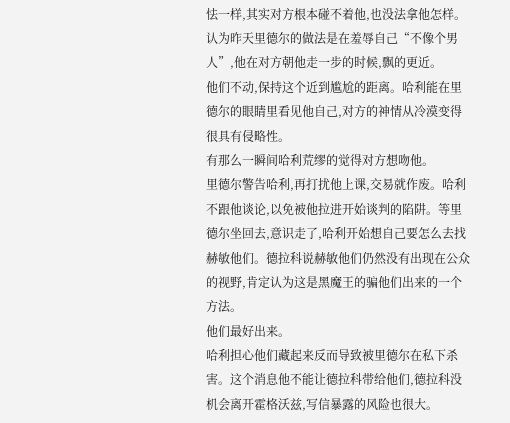怯一样,其实对方根本碰不着他,也没法拿他怎样。认为昨天里德尔的做法是在羞辱自己“不像个男人”,他在对方朝他走一步的时候,飘的更近。
他们不动,保持这个近到尴尬的距离。哈利能在里德尔的眼睛里看见他自己,对方的神情从冷漠变得很具有侵略性。
有那么一瞬间哈利荒缪的觉得对方想吻他。
里德尔警告哈利,再打扰他上课,交易就作废。哈利不跟他谈论,以免被他拉进开始谈判的陷阱。等里德尔坐回去,意识走了,哈利开始想自己要怎么去找赫敏他们。德拉科说赫敏他们仍然没有出现在公众的视野,肯定认为这是黑魔王的骗他们出来的一个方法。
他们最好出来。
哈利担心他们藏起来反而导致被里德尔在私下杀害。这个消息他不能让德拉科带给他们,德拉科没机会离开霍格沃兹,写信暴露的风险也很大。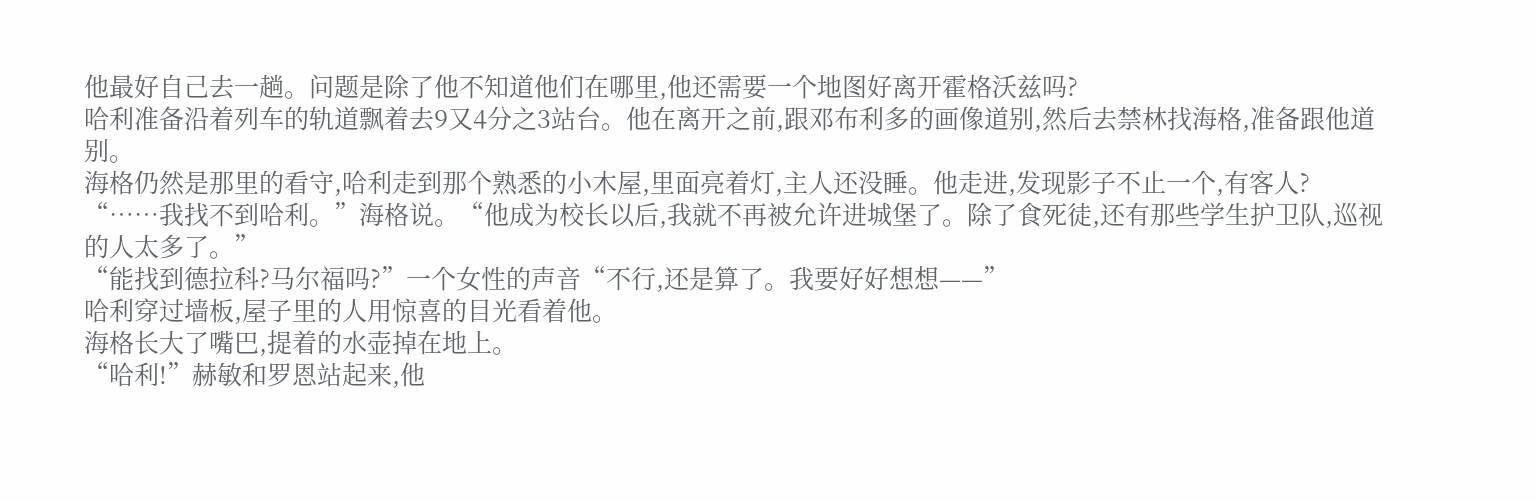他最好自己去一趟。问题是除了他不知道他们在哪里,他还需要一个地图好离开霍格沃兹吗?
哈利准备沿着列车的轨道飘着去9又4分之3站台。他在离开之前,跟邓布利多的画像道别,然后去禁林找海格,准备跟他道别。
海格仍然是那里的看守,哈利走到那个熟悉的小木屋,里面亮着灯,主人还没睡。他走进,发现影子不止一个,有客人?
“……我找不到哈利。”海格说。“他成为校长以后,我就不再被允许进城堡了。除了食死徒,还有那些学生护卫队,巡视的人太多了。”
“能找到德拉科?马尔福吗?”一个女性的声音“不行,还是算了。我要好好想想——”
哈利穿过墙板,屋子里的人用惊喜的目光看着他。
海格长大了嘴巴,提着的水壶掉在地上。
“哈利!”赫敏和罗恩站起来,他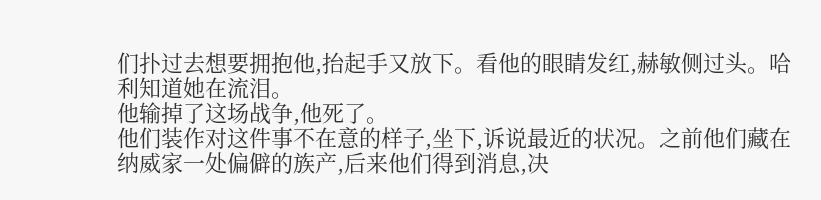们扑过去想要拥抱他,抬起手又放下。看他的眼睛发红,赫敏侧过头。哈利知道她在流泪。
他输掉了这场战争,他死了。
他们装作对这件事不在意的样子,坐下,诉说最近的状况。之前他们藏在纳威家一处偏僻的族产,后来他们得到消息,决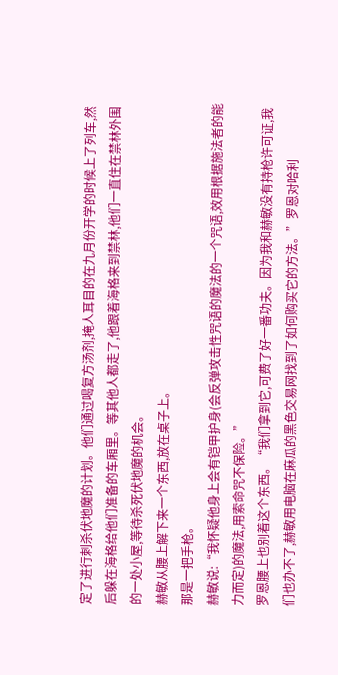定了进行刺杀伏地魔的计划。他们通过喝复方汤剂,掩人耳目的在九月份开学的时候上了列车,然后躲在海格给他们准备的车厢里。等其他人都走了,他跟着海格来到禁林,他们一直住在禁林外围的一处小屋,等待杀死伏地魔的机会。
赫敏从腰上解下来一个东西,放在桌子上。
那是一把手枪。
赫敏说:“我怀疑他身上会有铠甲护身(会反弹攻击性咒语的魔法的一个咒语,效用根据施法者的能力而定)的魔法,用索命咒不保险。”
罗恩腰上也别着这个东西。“我们拿到它,可费了好一番功夫。因为我和赫敏没有持枪许可证,我们也办不了,赫敏用电脑在麻瓜的黑色交易网找到了如何购买它的方法。”罗恩对哈利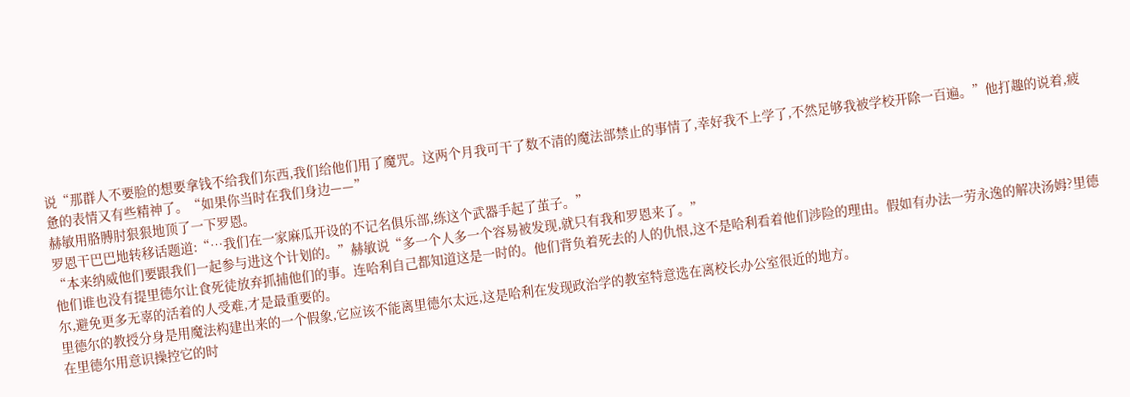说“那群人不要脸的想要拿钱不给我们东西,我们给他们用了魔咒。这两个月我可干了数不清的魔法部禁止的事情了,幸好我不上学了,不然足够我被学校开除一百遍。”他打趣的说着,疲惫的表情又有些精神了。“如果你当时在我们身边——”
赫敏用胳膊肘狠狠地顶了一下罗恩。
罗恩干巴巴地转移话题道:“…我们在一家麻瓜开设的不记名俱乐部,练这个武器手起了茧子。”
“本来纳威他们要跟我们一起参与进这个计划的。”赫敏说“多一个人多一个容易被发现,就只有我和罗恩来了。”
他们谁也没有提里德尔让食死徒放弃抓捕他们的事。连哈利自己都知道这是一时的。他们背负着死去的人的仇恨,这不是哈利看着他们涉险的理由。假如有办法一劳永逸的解决汤姆?里德尔,避免更多无辜的活着的人受难,才是最重要的。
里德尔的教授分身是用魔法构建出来的一个假象,它应该不能离里德尔太远,这是哈利在发现政治学的教室特意选在离校长办公室很近的地方。
在里德尔用意识操控它的时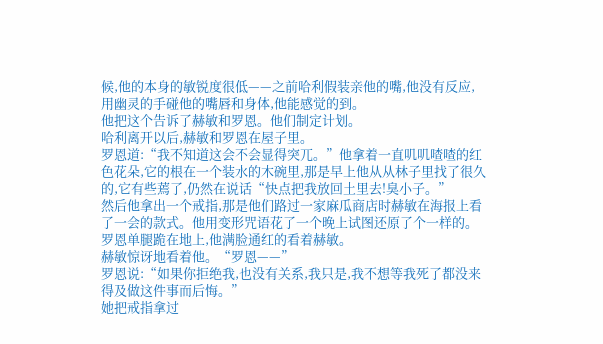候,他的本身的敏锐度很低——之前哈利假装亲他的嘴,他没有反应,用幽灵的手碰他的嘴唇和身体,他能感觉的到。
他把这个告诉了赫敏和罗恩。他们制定计划。
哈利离开以后,赫敏和罗恩在屋子里。
罗恩道:“我不知道这会不会显得突兀。”他拿着一直叽叽喳喳的红色花朵,它的根在一个装水的木碗里,那是早上他从从林子里找了很久的,它有些蔫了,仍然在说话“快点把我放回土里去!臭小子。”
然后他拿出一个戒指,那是他们路过一家麻瓜商店时赫敏在海报上看了一会的款式。他用变形咒语花了一个晚上试图还原了个一样的。罗恩单腿跪在地上,他满脸通红的看着赫敏。
赫敏惊讶地看着他。“罗恩——”
罗恩说:“如果你拒绝我,也没有关系,我只是,我不想等我死了都没来得及做这件事而后悔。”
她把戒指拿过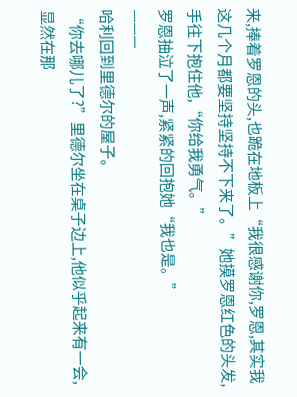来,捧着罗恩的头,也跪在地板上“我很感谢你,罗恩,其实我这几个月都要坚持坚持不下来了。”她摸罗恩红色的头发,手往下抱住他,“你给我勇气。”
罗恩抽泣了一声,紧紧的回抱她“我也是。”
———
哈利回到里德尔的屋子。
“你去哪儿了?”里德尔坐在桌子边上,他似乎起来有一会,显然在那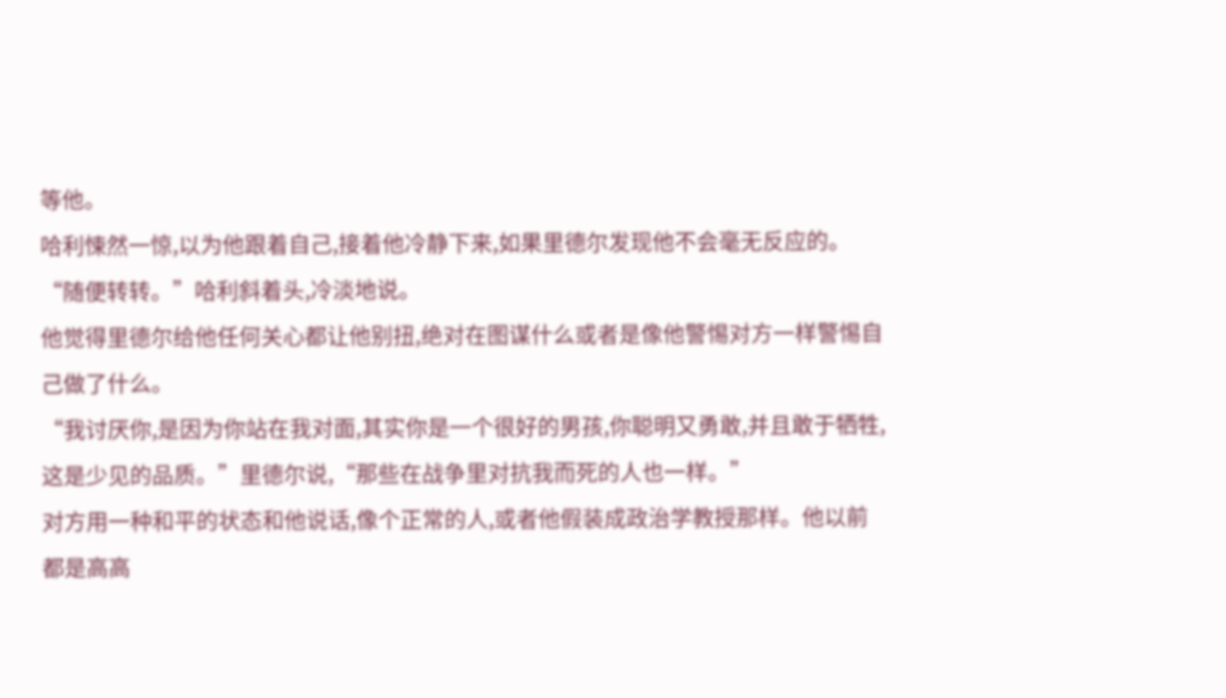等他。
哈利悚然一惊,以为他跟着自己,接着他冷静下来,如果里德尔发现他不会毫无反应的。
“随便转转。”哈利斜着头,冷淡地说。
他觉得里德尔给他任何关心都让他别扭,绝对在图谋什么或者是像他警惕对方一样警惕自己做了什么。
“我讨厌你,是因为你站在我对面,其实你是一个很好的男孩,你聪明又勇敢,并且敢于牺牲,这是少见的品质。”里德尔说,“那些在战争里对抗我而死的人也一样。”
对方用一种和平的状态和他说话,像个正常的人,或者他假装成政治学教授那样。他以前都是高高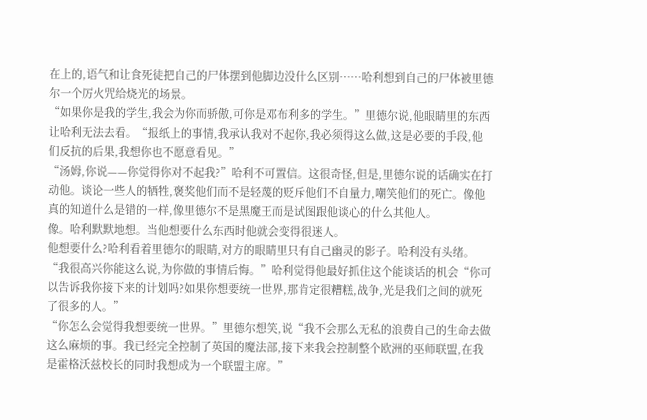在上的,语气和让食死徒把自己的尸体摆到他脚边没什么区别……哈利想到自己的尸体被里德尔一个厉火咒给烧光的场景。
“如果你是我的学生,我会为你而骄傲,可你是邓布利多的学生。”里德尔说,他眼睛里的东西让哈利无法去看。“报纸上的事情,我承认我对不起你,我必须得这么做,这是必要的手段,他们反抗的后果,我想你也不愿意看见。”
“汤姆,你说——你觉得你对不起我?”哈利不可置信。这很奇怪,但是,里德尔说的话确实在打动他。谈论一些人的牺牲,褒奖他们而不是轻蔑的贬斥他们不自量力,嘲笑他们的死亡。像他真的知道什么是错的一样,像里德尔不是黑魔王而是试图跟他谈心的什么其他人。
像。哈利默默地想。当他想要什么东西时他就会变得很迷人。
他想要什么?哈利看着里德尔的眼睛,对方的眼睛里只有自己幽灵的影子。哈利没有头绪。
“我很高兴你能这么说,为你做的事情后悔。”哈利觉得他最好抓住这个能谈话的机会“你可以告诉我你接下来的计划吗?如果你想要统一世界,那肯定很糟糕,战争,光是我们之间的就死了很多的人。”
“你怎么会觉得我想要统一世界。”里德尔想笑,说“我不会那么无私的浪费自己的生命去做这么麻烦的事。我已经完全控制了英国的魔法部,接下来我会控制整个欧洲的巫师联盟,在我是霍格沃兹校长的同时我想成为一个联盟主席。”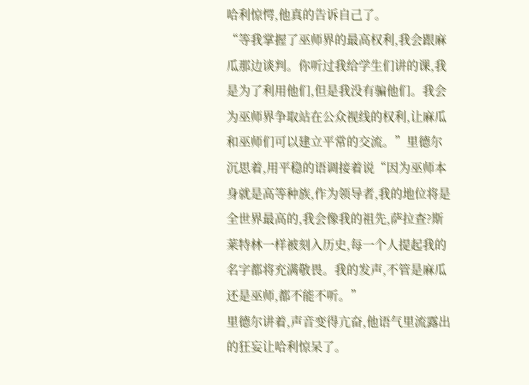哈利惊愕,他真的告诉自己了。
“等我掌握了巫师界的最高权利,我会跟麻瓜那边谈判。你听过我给学生们讲的课,我是为了利用他们,但是我没有骗他们。我会为巫师界争取站在公众视线的权利,让麻瓜和巫师们可以建立平常的交流。”里德尔沉思着,用平稳的语调接着说“因为巫师本身就是高等种族,作为领导者,我的地位将是全世界最高的,我会像我的祖先,萨拉查?斯莱特林一样被刻入历史,每一个人提起我的名字都将充满敬畏。我的发声,不管是麻瓜还是巫师,都不能不听。”
里德尔讲着,声音变得亢奋,他语气里流露出的狂妄让哈利惊呆了。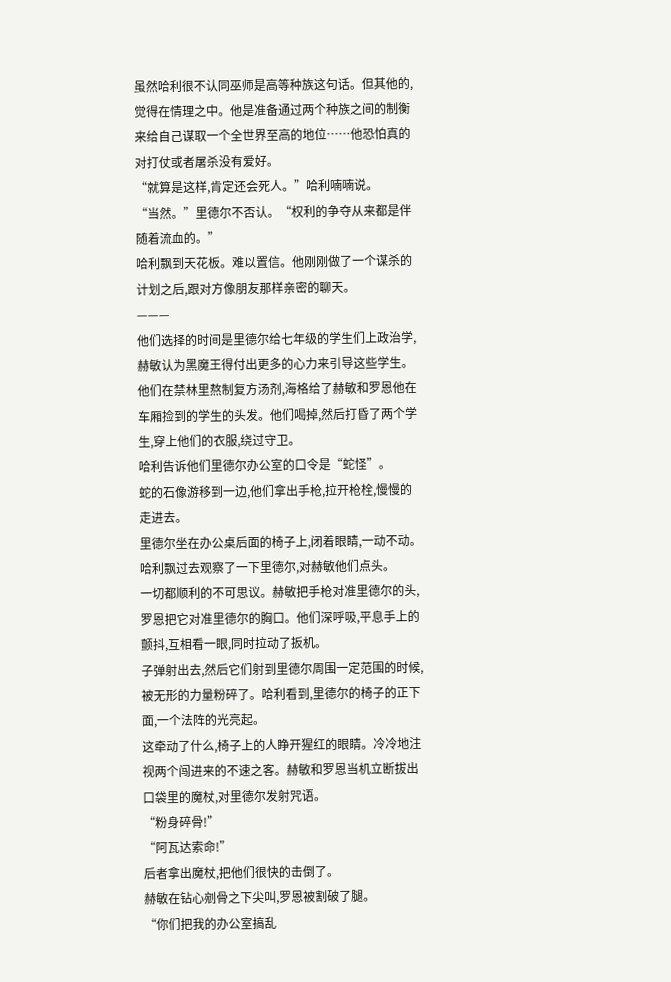虽然哈利很不认同巫师是高等种族这句话。但其他的,觉得在情理之中。他是准备通过两个种族之间的制衡来给自己谋取一个全世界至高的地位……他恐怕真的对打仗或者屠杀没有爱好。
“就算是这样,肯定还会死人。”哈利喃喃说。
“当然。”里德尔不否认。“权利的争夺从来都是伴随着流血的。”
哈利飘到天花板。难以置信。他刚刚做了一个谋杀的计划之后,跟对方像朋友那样亲密的聊天。
———
他们选择的时间是里德尔给七年级的学生们上政治学,赫敏认为黑魔王得付出更多的心力来引导这些学生。
他们在禁林里熬制复方汤剂,海格给了赫敏和罗恩他在车厢捡到的学生的头发。他们喝掉,然后打昏了两个学生,穿上他们的衣服,绕过守卫。
哈利告诉他们里德尔办公室的口令是“蛇怪”。
蛇的石像游移到一边,他们拿出手枪,拉开枪栓,慢慢的走进去。
里德尔坐在办公桌后面的椅子上,闭着眼睛,一动不动。
哈利飘过去观察了一下里德尔,对赫敏他们点头。
一切都顺利的不可思议。赫敏把手枪对准里德尔的头,罗恩把它对准里德尔的胸口。他们深呼吸,平息手上的颤抖,互相看一眼,同时拉动了扳机。
子弹射出去,然后它们射到里德尔周围一定范围的时候,被无形的力量粉碎了。哈利看到,里德尔的椅子的正下面,一个法阵的光亮起。
这牵动了什么,椅子上的人睁开猩红的眼睛。冷冷地注视两个闯进来的不速之客。赫敏和罗恩当机立断拔出口袋里的魔杖,对里德尔发射咒语。
“粉身碎骨!”
“阿瓦达索命!”
后者拿出魔杖,把他们很快的击倒了。
赫敏在钻心剜骨之下尖叫,罗恩被割破了腿。
“你们把我的办公室搞乱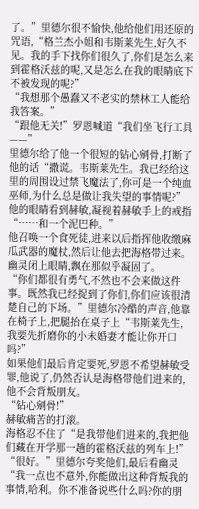了。”里德尔很不愉快,他给他们用还原的咒语,“格兰杰小姐和韦斯莱先生,好久不见。我的手下找你们很久了,你们是怎么来到霍格沃兹的呢,又是怎么在我的眼睛底下不被发现的呢?”
“我想那个愚蠢又不老实的禁林工人能给我答案。”
“跟他无关!”罗恩喊道“我们坐飞行工具——”
里德尔给了他一个很短的钻心剜骨,打断了他的话“撒谎。韦斯莱先生。我已经给这里的周围设过禁飞魔法了,你可是一个纯血巫师,为什么总是做让我失望的事情呢?”他的眼睛看到赫敏,凝视着赫敏手上的戒指“……和一个泥巴种。”
他召唤一个食死徒,进来以后指挥他收缴麻瓜武器的魔杖,然后让他去把海格带过来。
幽灵闭上眼睛,飘在那似乎凝固了。
“你们都很有勇气,不然也不会来做这件事。既然我已经捉到了你们,你们应该很清楚自己的下场。”里德尔冷酷的声音,他靠在椅子上,把腿抬在桌子上“韦斯莱先生,我要先折磨你的小未婚妻才能让你开口吗?”
如果他们最后肯定要死,罗恩不希望赫敏受罪,他说了,仍然否认是海格带他们进来的,他不会背叛朋友。
“钻心剜骨!”
赫敏痛苦的打滚。
海格忍不住了“是我带他们进来的,我把他们藏在开学那一趟的霍格沃兹的列车上!”
“很好。”里德尔夸奖他们,最后看幽灵“我一点也不意外,你能做出这种背叛我的事情,哈利。你不准备说些什么吗?你的朋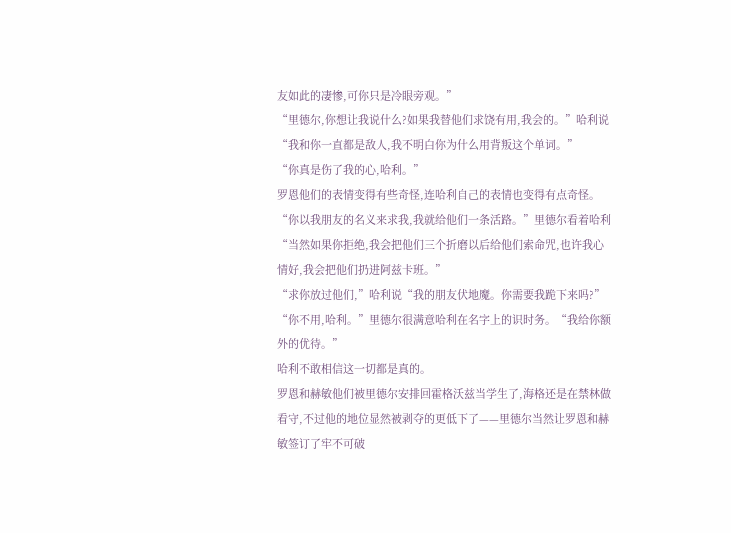友如此的凄惨,可你只是冷眼旁观。”
“里德尔,你想让我说什么?如果我替他们求饶有用,我会的。”哈利说“我和你一直都是敌人,我不明白你为什么用背叛这个单词。”
“你真是伤了我的心,哈利。”
罗恩他们的表情变得有些奇怪,连哈利自己的表情也变得有点奇怪。
“你以我朋友的名义来求我,我就给他们一条活路。”里德尔看着哈利“当然如果你拒绝,我会把他们三个折磨以后给他们索命咒,也许我心情好,我会把他们扔进阿兹卡班。”
“求你放过他们,”哈利说“我的朋友伏地魔。你需要我跪下来吗?”
“你不用,哈利。”里德尔很满意哈利在名字上的识时务。“我给你额外的优待。”
哈利不敢相信这一切都是真的。
罗恩和赫敏他们被里德尔安排回霍格沃兹当学生了,海格还是在禁林做看守,不过他的地位显然被剥夺的更低下了——里德尔当然让罗恩和赫敏签订了牢不可破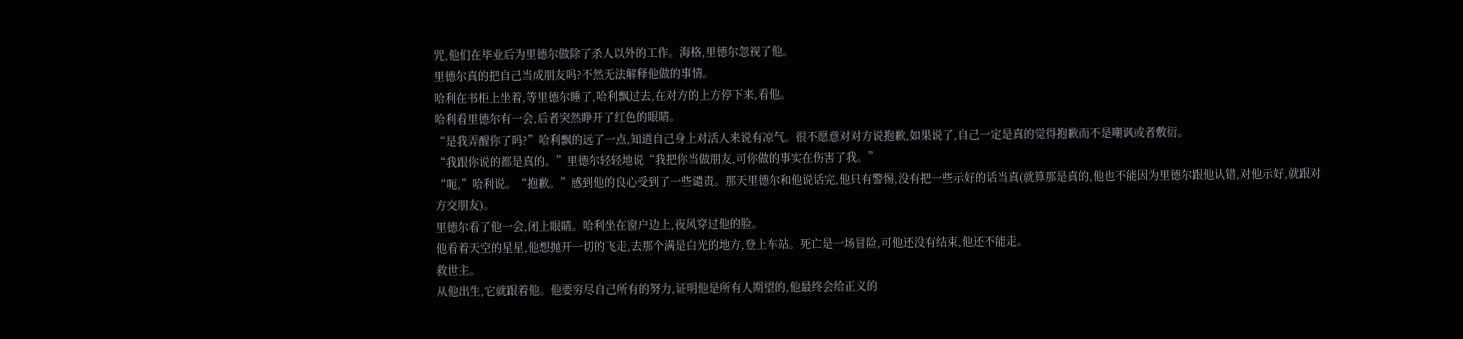咒,他们在毕业后为里德尔做除了杀人以外的工作。海格,里德尔忽视了他。
里德尔真的把自己当成朋友吗?不然无法解释他做的事情。
哈利在书柜上坐着,等里德尔睡了,哈利飘过去,在对方的上方停下来,看他。
哈利看里德尔有一会,后者突然睁开了红色的眼睛。
“是我弄醒你了吗?”哈利飘的远了一点,知道自己身上对活人来说有凉气。很不愿意对对方说抱歉,如果说了,自己一定是真的觉得抱歉而不是嘲讽或者敷衍。
“我跟你说的都是真的。”里德尔轻轻地说“我把你当做朋友,可你做的事实在伤害了我。”
“呃,”哈利说。“抱歉。”感到他的良心受到了一些谴责。那天里德尔和他说话完,他只有警惕,没有把一些示好的话当真(就算那是真的,他也不能因为里德尔跟他认错,对他示好,就跟对方交朋友)。
里德尔看了他一会,闭上眼睛。哈利坐在窗户边上,夜风穿过他的脸。
他看着天空的星星,他想抛开一切的飞走,去那个满是白光的地方,登上车站。死亡是一场冒险,可他还没有结束,他还不能走。
救世主。
从他出生,它就跟着他。他要穷尽自己所有的努力,证明他是所有人期望的,他最终会给正义的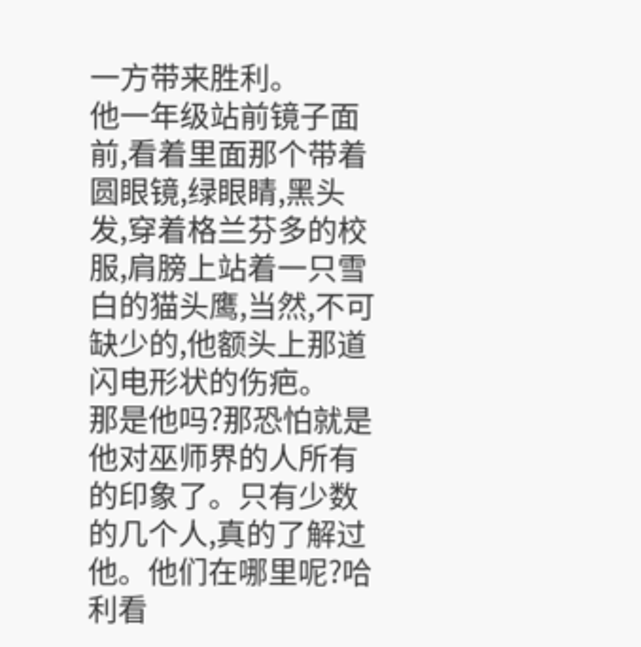一方带来胜利。
他一年级站前镜子面前,看着里面那个带着圆眼镜,绿眼睛,黑头发,穿着格兰芬多的校服,肩膀上站着一只雪白的猫头鹰,当然,不可缺少的,他额头上那道闪电形状的伤疤。
那是他吗?那恐怕就是他对巫师界的人所有的印象了。只有少数的几个人,真的了解过他。他们在哪里呢?哈利看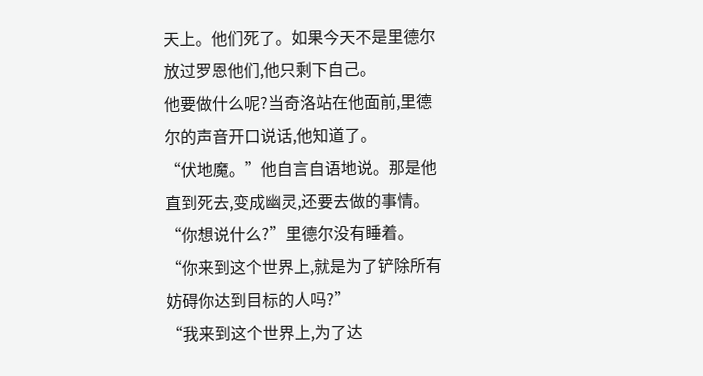天上。他们死了。如果今天不是里德尔放过罗恩他们,他只剩下自己。
他要做什么呢?当奇洛站在他面前,里德尔的声音开口说话,他知道了。
“伏地魔。”他自言自语地说。那是他直到死去,变成幽灵,还要去做的事情。
“你想说什么?”里德尔没有睡着。
“你来到这个世界上,就是为了铲除所有妨碍你达到目标的人吗?”
“我来到这个世界上,为了达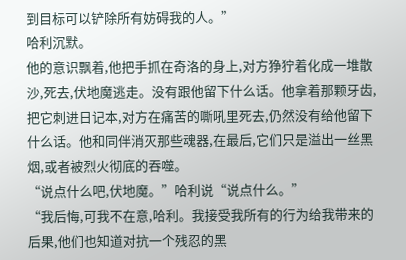到目标可以铲除所有妨碍我的人。”
哈利沉默。
他的意识飘着,他把手抓在奇洛的身上,对方狰狞着化成一堆散沙,死去,伏地魔逃走。没有跟他留下什么话。他拿着那颗牙齿,把它刺进日记本,对方在痛苦的嘶吼里死去,仍然没有给他留下什么话。他和同伴消灭那些魂器,在最后,它们只是溢出一丝黑烟,或者被烈火彻底的吞噬。
“说点什么吧,伏地魔。”哈利说“说点什么。”
“我后悔,可我不在意,哈利。我接受我所有的行为给我带来的后果,他们也知道对抗一个残忍的黑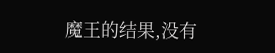魔王的结果,没有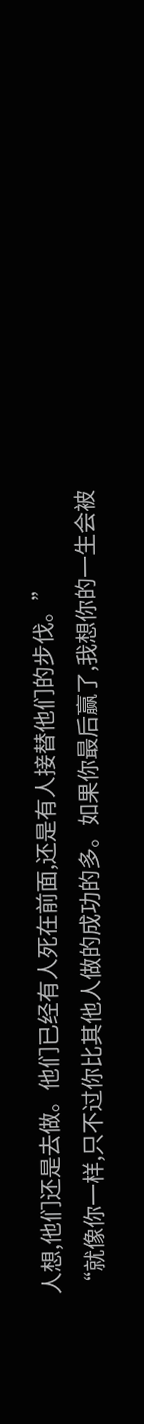人想,他们还是去做。他们已经有人死在前面,还是有人接替他们的步伐。”
“就像你一样,只不过你比其他人做的成功的多。如果你最后赢了,我想你的一生会被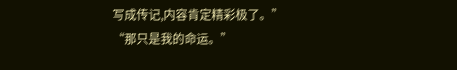写成传记,内容肯定精彩极了。”
“那只是我的命运。”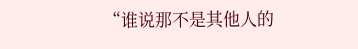“谁说那不是其他人的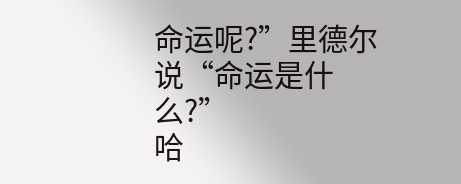命运呢?”里德尔说“命运是什么?”
哈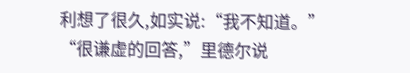利想了很久,如实说:“我不知道。”
“很谦虚的回答,”里德尔说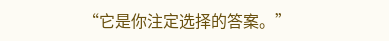“它是你注定选择的答案。”